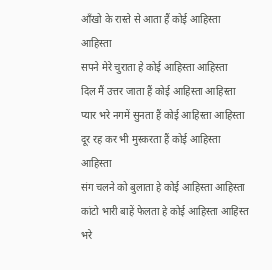आँखो के रास्ते से आता हैं कोई आहिस्ता आहिस्ता
सपने मेरे चुराता हे कोई आहिस्ता आहिस्ता
दिल मैं उत्तर जाता हैं कोई आहिस्ता आहिस्ता
प्यार भरे नगमें सुनता हैं कोई आहिस्ता आहिस्ता
दूर रह कर भी मुस्करता हैं कोई आहिस्ता आहिस्ता
संग चलने को बुलाता हे कोई आहिस्ता आहिस्ता
कांटो भारी बाहें फेलता हे कोई आहिस्ता आहिस्त
भरे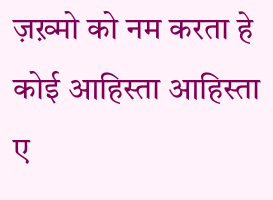ज़ख़्मो को नम करता हे कोई आहिस्ता आहिस्ता
ए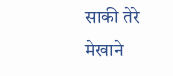साकी तेरे मेखाने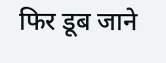फिर डूब जाने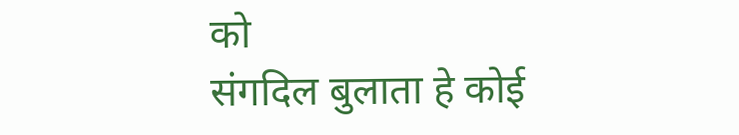को
संगदिल बुलाता हे कोई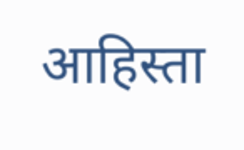आहिस्ता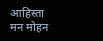आहिस्ता
मन मोहन